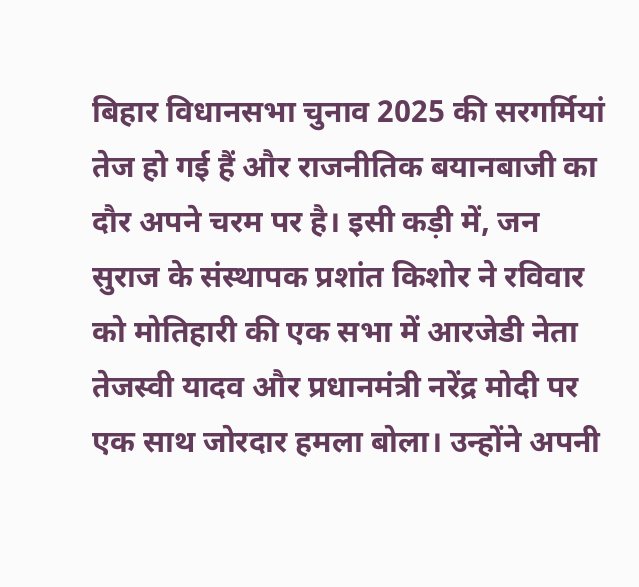बिहार विधानसभा चुनाव 2025 की सरगर्मियां तेज हो गई हैं और राजनीतिक बयानबाजी का दौर अपने चरम पर है। इसी कड़ी में, जन सुराज के संस्थापक प्रशांत किशोर ने रविवार को मोतिहारी की एक सभा में आरजेडी नेता तेजस्वी यादव और प्रधानमंत्री नरेंद्र मोदी पर एक साथ जोरदार हमला बोला। उन्होंने अपनी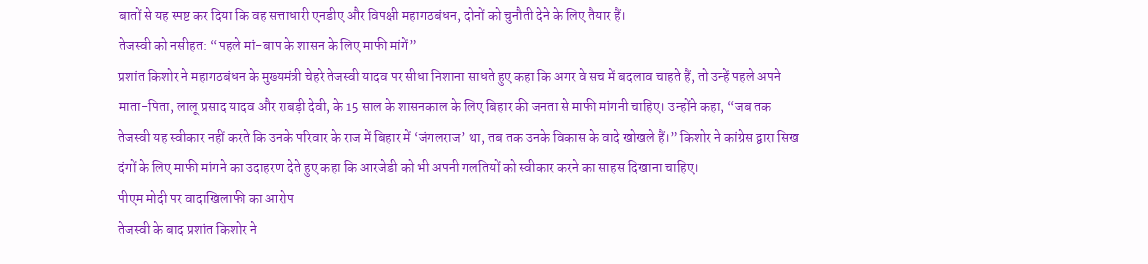बातों से यह स्पष्ट कर दिया कि वह सत्ताधारी एनडीए और विपक्षी महागठबंधन, दोनों को चुनौती देने के लिए तैयार हैं।
तेजस्वी को नसीहत: “पहले मां-बाप के शासन के लिए माफी मांगें”
प्रशांत किशोर ने महागठबंधन के मुख्यमंत्री चेहरे तेजस्वी यादव पर सीधा निशाना साधते हुए कहा कि अगर वे सच में बदलाव चाहते हैं, तो उन्हें पहले अपने माता-पिता, लालू प्रसाद यादव और राबड़ी देवी, के 15 साल के शासनकाल के लिए बिहार की जनता से माफी मांगनी चाहिए। उन्होंने कहा, “जब तक तेजस्वी यह स्वीकार नहीं करते कि उनके परिवार के राज में बिहार में ‘जंगलराज’ था, तब तक उनके विकास के वादे खोखले हैं।” किशोर ने कांग्रेस द्वारा सिख दंगों के लिए माफी मांगने का उदाहरण देते हुए कहा कि आरजेडी को भी अपनी गलतियों को स्वीकार करने का साहस दिखाना चाहिए।
पीएम मोदी पर वादाखिलाफी का आरोप
तेजस्वी के बाद प्रशांत किशोर ने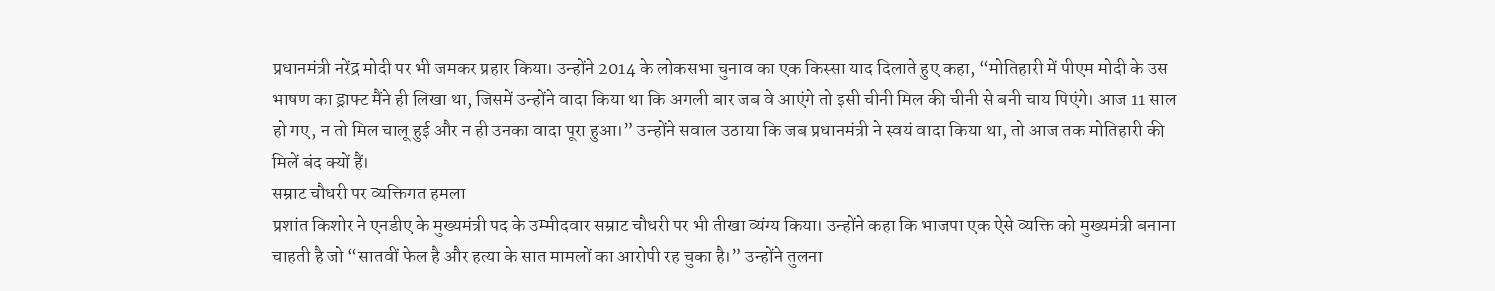प्रधानमंत्री नरेंद्र मोदी पर भी जमकर प्रहार किया। उन्होंने 2014 के लोकसभा चुनाव का एक किस्सा याद दिलाते हुए कहा, “मोतिहारी में पीएम मोदी के उस भाषण का ड्राफ्ट मैंने ही लिखा था, जिसमें उन्होंने वादा किया था कि अगली बार जब वे आएंगे तो इसी चीनी मिल की चीनी से बनी चाय पिएंगे। आज 11 साल हो गए, न तो मिल चालू हुई और न ही उनका वादा पूरा हुआ।” उन्होंने सवाल उठाया कि जब प्रधानमंत्री ने स्वयं वादा किया था, तो आज तक मोतिहारी की मिलें बंद क्यों हैं।
सम्राट चौधरी पर व्यक्तिगत हमला
प्रशांत किशोर ने एनडीए के मुख्यमंत्री पद के उम्मीदवार सम्राट चौधरी पर भी तीखा व्यंग्य किया। उन्होंने कहा कि भाजपा एक ऐसे व्यक्ति को मुख्यमंत्री बनाना चाहती है जो “सातवीं फेल है और हत्या के सात मामलों का आरोपी रह चुका है।” उन्होंने तुलना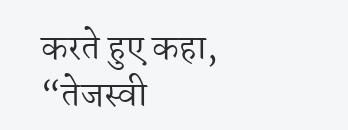करते हुए कहा, “तेजस्वी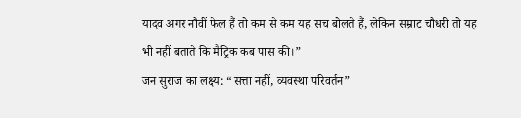यादव अगर नौवीं फेल हैं तो कम से कम यह सच बोलते हैं, लेकिन सम्राट चौधरी तो यह भी नहीं बताते कि मैट्रिक कब पास की।”
जन सुराज का लक्ष्य: “सत्ता नहीं, व्यवस्था परिवर्तन”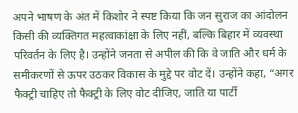अपने भाषण के अंत में किशोर ने स्पष्ट किया कि जन सुराज का आंदोलन किसी की व्यक्तिगत महत्वाकांक्षा के लिए नहीं, बल्कि बिहार में व्यवस्था परिवर्तन के लिए है। उन्होंने जनता से अपील की कि वे जाति और धर्म के समीकरणों से ऊपर उठकर विकास के मुद्दे पर वोट दें। उन्होंने कहा, “अगर फैक्ट्री चाहिए तो फैक्ट्री के लिए वोट दीजिए, जाति या पार्टी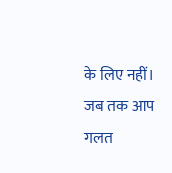के लिए नहीं। जब तक आप गलत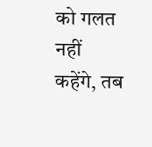को गलत नहीं कहेंगे, तब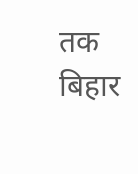तक बिहार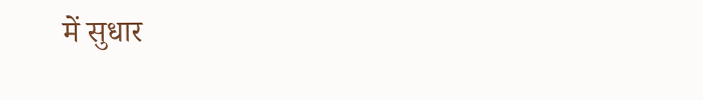में सुधार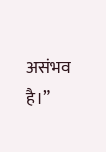असंभव है।”